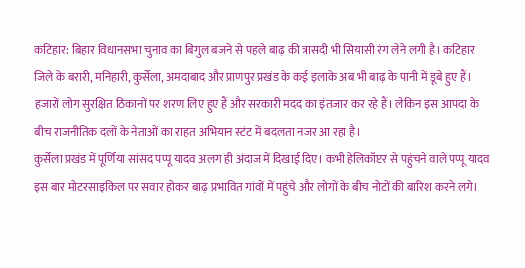कटिहार: बिहार विधानसभा चुनाव का बिगुल बजने से पहले बाढ़ की त्रासदी भी सियासी रंग लेने लगी है। कटिहार जिले के बरारी, मनिहारी, कुर्सेला, अमदाबाद और प्राणपुर प्रखंड के कई इलाके अब भी बाढ़ के पानी में डूबे हुए हैं। हजारों लोग सुरक्षित ठिकानों पर शरण लिए हुए हैं और सरकारी मदद का इंतजार कर रहे हैं। लेकिन इस आपदा के बीच राजनीतिक दलों के नेताओं का राहत अभियान स्टंट में बदलता नजर आ रहा है।
कुर्सेला प्रखंड में पूर्णिया सांसद पप्पू यादव अलग ही अंदाज में दिखाई दिए। कभी हेलिकॉप्टर से पहुंचने वाले पप्पू यादव इस बार मोटरसाइकिल पर सवार होकर बाढ़ प्रभावित गांवों में पहुंचे और लोगों के बीच नोटों की बारिश करने लगे।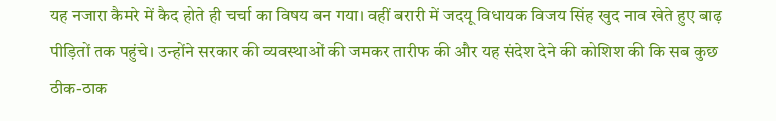यह नजारा कैमरे में कैद होते ही चर्चा का विषय बन गया। वहीं बरारी में जदयू विधायक विजय सिंह खुद नाव खेते हुए बाढ़ पीड़ितों तक पहुंचे। उन्होंने सरकार की व्यवस्थाओं की जमकर तारीफ की और यह संदेश देने की कोशिश की कि सब कुछ ठीक-ठाक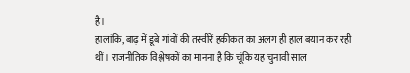है।
हालांकि, बाढ़ में डूबे गांवों की तस्वीरें हकीकत का अलग ही हाल बयान कर रही थीं। राजनीतिक विश्लेषकों का मानना है कि चूंकि यह चुनावी साल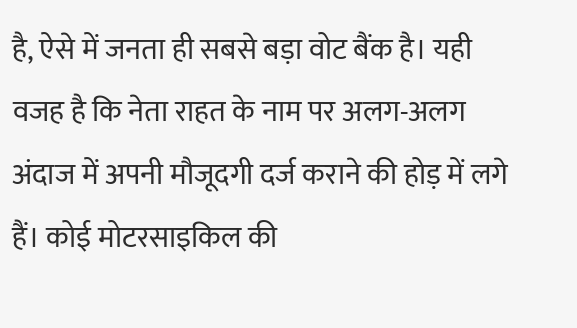है, ऐसे में जनता ही सबसे बड़ा वोट बैंक है। यही वजह है कि नेता राहत के नाम पर अलग-अलग अंदाज में अपनी मौजूदगी दर्ज कराने की होड़ में लगे हैं। कोई मोटरसाइकिल की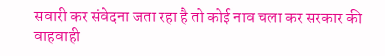सवारी कर संवेदना जता रहा है तो कोई नाव चला कर सरकार की वाहवाही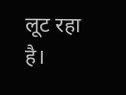लूट रहा है।